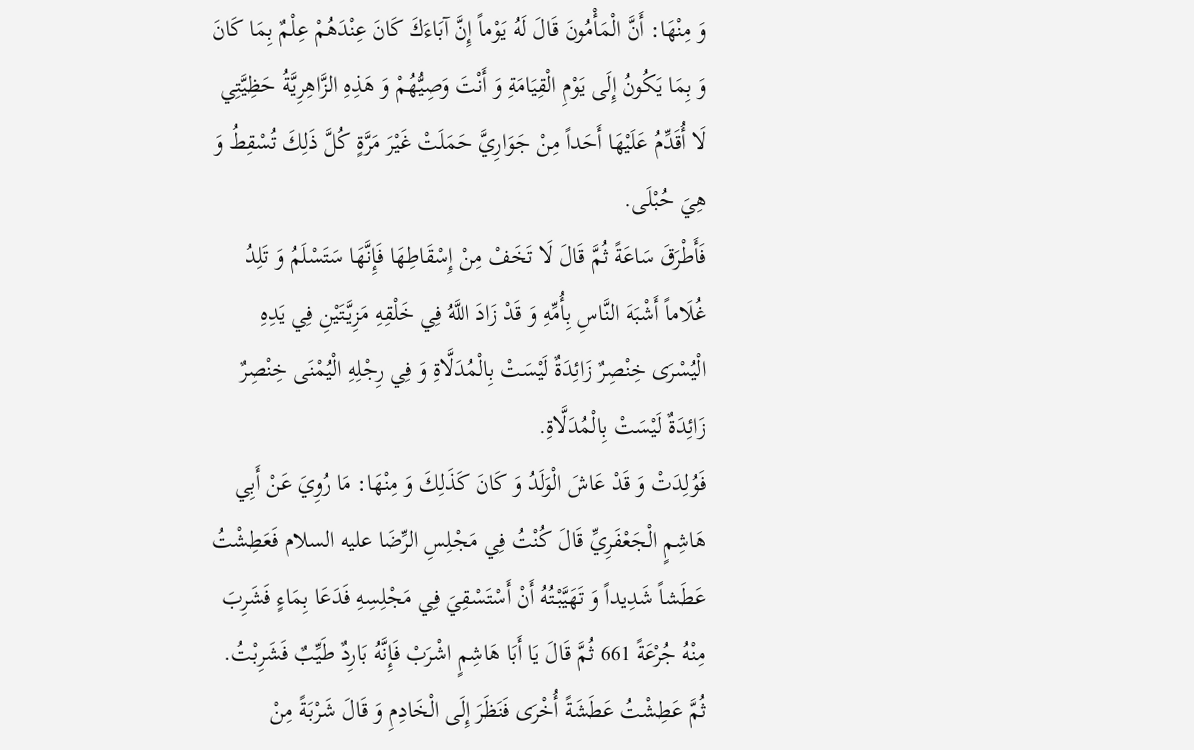وَ مِنْهَا: أَنَّ الْمَأْمُونَ قَالَ لَهُ يَوْماً إِنَّ آبَاءَكَ كَانَ عِنْدَهُمْ عِلْمٌ بِمَا كَانَ وَ بِمَا يَكُونُ إِلَى يَوْمِ الْقِيَامَةِ وَ أَنْتَ وَصِيُّهُمْ وَ هَذِهِ الزَّاهِرِيَّةُ حَظِيَّتِي لَا أُقَدِّمُ عَلَيْهَا أَحَداً مِنْ جَوَارِيَّ حَمَلَتْ غَيْرَ مَرَّةٍ كُلَّ ذَلِكَ تُسْقِطُ وَ هِيَ حُبْلَى.
فَأَطْرَقَ سَاعَةً ثُمَّ قَالَ لَا تَخَفْ مِنْ إِسْقَاطِهَا فَإِنَّهَا سَتَسْلَمُ وَ تَلِدُ غُلَاماً أَشْبَهَ النَّاسِ بِأُمِّهِ وَ قَدْ زَادَ اللَّهُ فِي خَلْقِهِ مَزِيَّتَيْنِ فِي يَدِهِ الْيُسْرَى خِنْصِرٌ زَائِدَةٌ لَيْسَتْ بِالْمُدَلَّاةِ وَ فِي رِجْلِهِ الْيُمْنَى خِنْصِرٌ زَائِدَةٌ لَيْسَتْ بِالْمُدَلَّاةِ.
فَوُلِدَتْ وَ قَدْ عَاشَ الْوَلَدُ وَ كَانَ كَذَلِكَ وَ مِنْهَا: مَا رُوِيَ عَنْ أَبِي هَاشِمٍ الْجَعْفَرِيِّ قَالَ كُنْتُ فِي مَجْلِسِ الرِّضَا عليه السلام فَعَطِشْتُ عَطَشاً شَدِيداً وَ تَهَيَّبْتُهُ أَنْ أَسْتَسْقِيَ فِي مَجْلِسِهِ فَدَعَا بِمَاءٍ فَشَرِبَ مِنْهُ جُرْعَةً 661 ثُمَّ قَالَ يَا أَبَا هَاشِمٍ اشْرَبْ فَإِنَّهُ بَارِدٌ طَيِّبٌ فَشَرِبْتُ.
ثُمَّ عَطِشْتُ عَطَشَةً أُخْرَى فَنَظَرَ إِلَى الْخَادِمِ وَ قَالَ شَرْبَةً مِنْ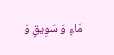مَاءٍ وَ سَوِيقٍ وَ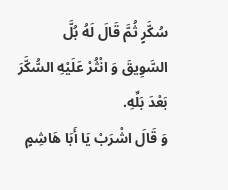سُكَّرٍ ثُمَّ قَالَ لَهُ بُلَّ السَّوِيقَ وَ انْثُرْ عَلَيْهِ السُّكَّرَ بَعْدَ بَلِّهِ.
وَ قَالَ اشْرَبْ يَا أَبَا هَاشِمٍ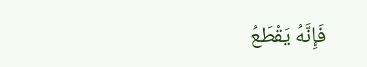فَإِنَّهُ يَقْطَعُ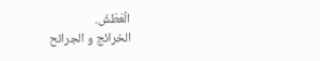الْعَطَشَ.
الخرائج و الجرائح